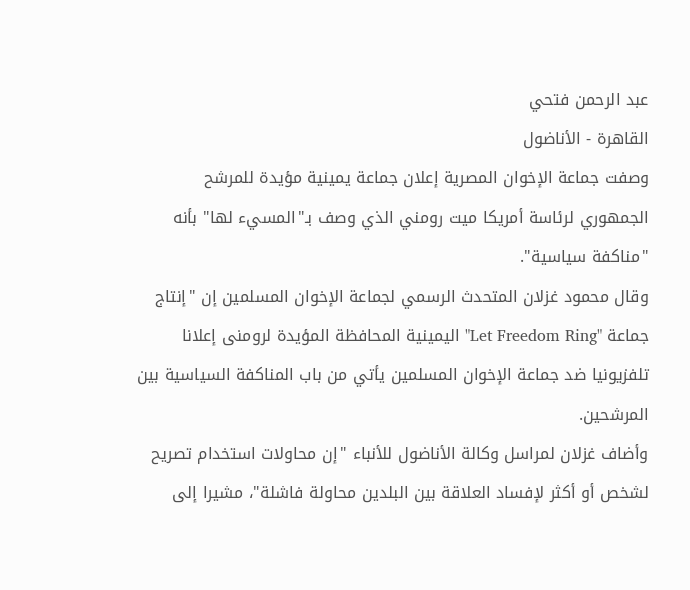عبد الرحمن فتحي
القاهرة - الأناضول
وصفت جماعة الإخوان المصرية إعلان جماعة يمينية مؤيدة للمرشح الجمهوري لرئاسة أمريكا ميت رومني الذي وصف بـ"المسيء لها" بأنه "مناكفة سياسية".
وقال محمود غزلان المتحدث الرسمي لجماعة الإخوان المسلمين إن "إنتاج جماعة "Let Freedom Ring" اليمينية المحافظة المؤيدة لرومنى إعلانا تلفزيونيا ضد جماعة الإخوان المسلمين يأتي من باب المناكفة السياسية بين المرشحين.
وأضاف غزلان لمراسل وكالة الأناضول للأنباء "إن محاولات استخدام تصريح لشخص أو أكثر لإفساد العلاقة بين البلدين محاولة فاشلة"، مشيرا إلى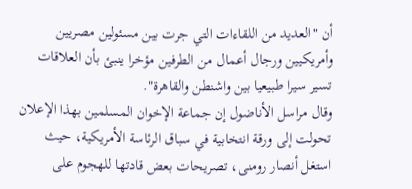أن "العديد من اللقاءات التي جرت بين مسئولين مصريين وأمريكيين ورجال أعمال من الطرفين مؤخرا ينبئ بأن العلاقات تسير سيرا طبيعيا بين واشنطن والقاهرة".
وقال مراسل الأناضول إن جماعة الإخوان المسلمين بهذا الإعلان تحولت إلى ورقة انتخابية في سباق الرئاسة الأمريكية، حيث استغل أنصار رومنى، تصريحات بعض قادتها للهجوم على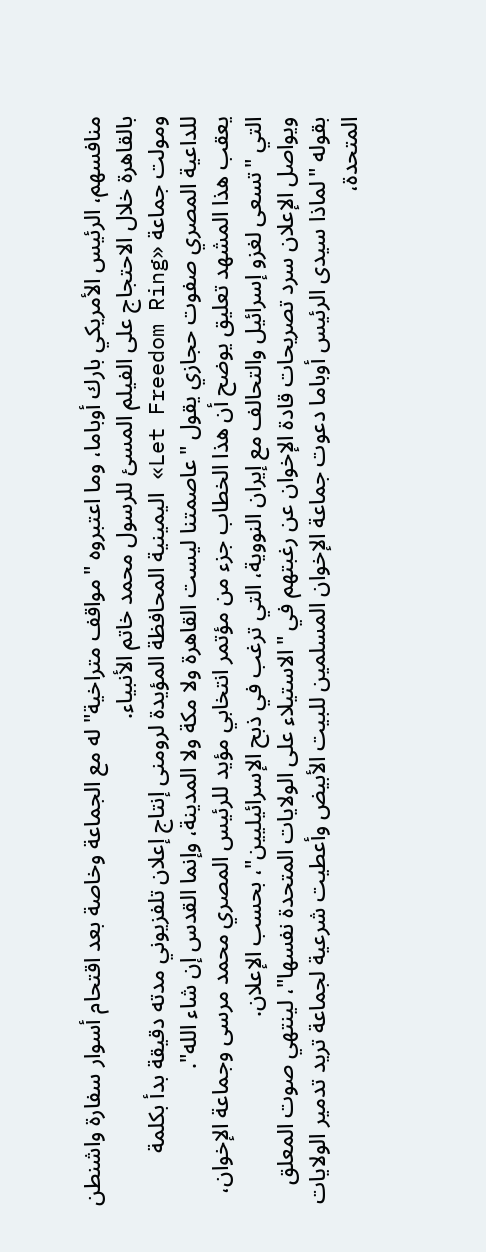منافسهم، الرئيس الأمريكي بارك أوباما، وما اعتبروه "مواقف متراخية" له مع الجماعة وخاصة بعد اقتحام أسوار سفارة واشنطن بالقاهرة خلال الاحتجاج على الفيلم المسئ للرسول محمد خاتم الأنبياء.
ومولت جماعة «Let Freedom Ring» اليمينية المحافظة المؤيدة لرومنى إنتاج إعلان تلفزيوني مدته دقيقة بدأ بكلمة للداعية المصري صفوت حجازي يقول "عاصمتنا ليست القاهرة ولا مكة ولا المدينة، وإنما القدس إن شاء الله".
يعقب هذا المشهد تعليق يوضح أن هذا الخطاب جزء من مؤتمر انتخابي مؤيد للرئيس المصري محمد مرسى وجماعة الإخوان، التي "تسعى لغزو إسرائيل والتحالف مع إيران النووية، التي ترغب في ذبح الإسرائيليين"، بحسب الإعلان.
ويواصل الإعلان سرد تصريحات قادة الإخوان عن رغبتهم في "الاستيلاء على الولايات المتحدة نفسها"، لينتهي صوت المعلق بقوله "لماذا سيدى الرئيس أوباما دعوت جماعة الإخوان المسلمين للبيت الأبيض وأعطيت شرعية لجماعة تريد تدمير الولايات المتحدة،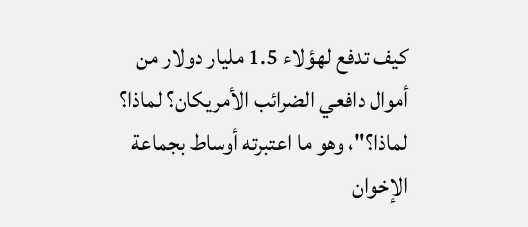كيف تدفع لهؤلاء 1.5 مليار دولار من أموال دافعي الضرائب الأمريكان؟ لماذا؟ لماذا؟"، وهو ما اعتبرته أوساط بجماعة الإخوان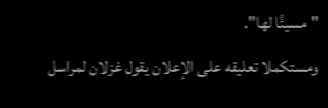"مسيئًا لها".
ومستكملا تعليقه على الإعلان يقول غزلان لمراسل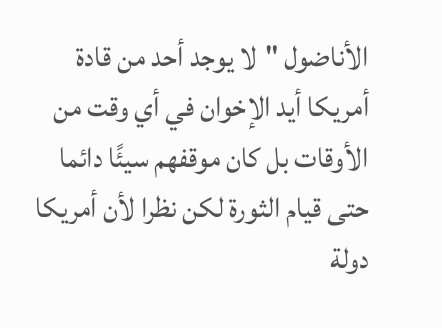الأناضول "لا يوجد أحد من قادة أمريكا أيد الإخوان في أي وقت من الأوقات بل كان موقفهم سيئًا دائما حتى قيام الثورة لكن نظرا لأن أمريكا دولة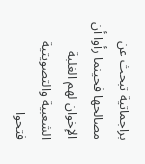براجماتية تبحث عن مصالحها فحينما رأوا أن الإخوان لهم الغلبة الشعبية والتصويتية فتحوا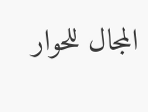المجال للحوار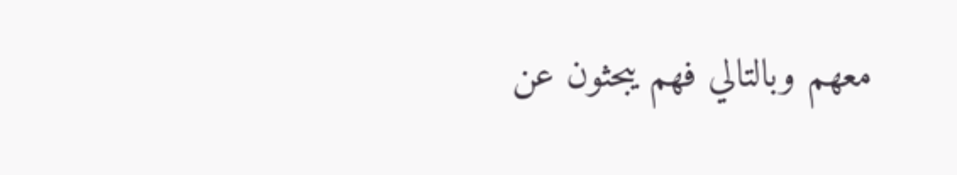معهم وبالتالي فهم يبحثون عن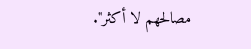مصالحهم لا أكثر".